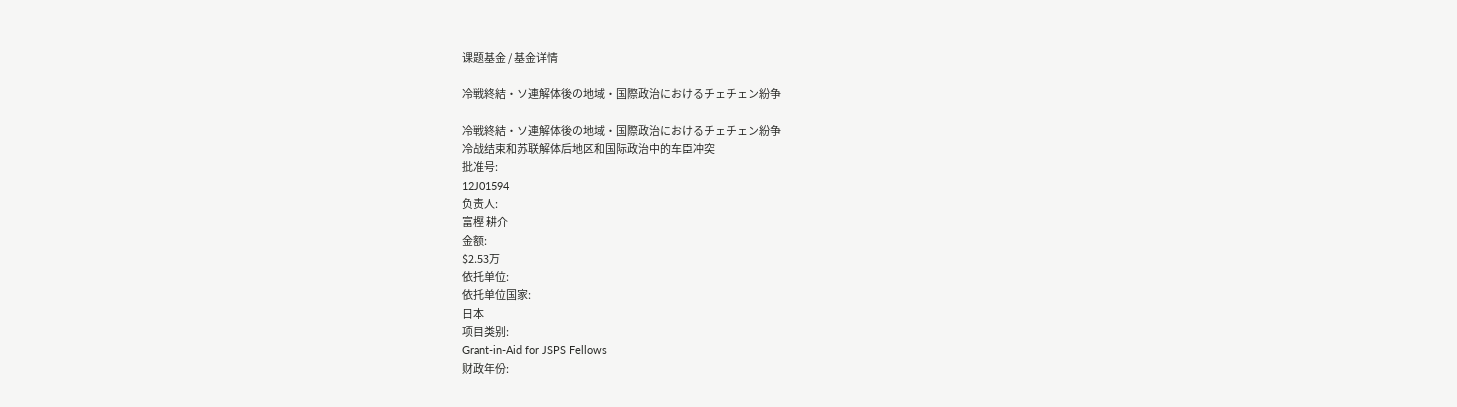课题基金 / 基金详情

冷戦終結・ソ連解体後の地域・国際政治におけるチェチェン紛争

冷戦終結・ソ連解体後の地域・国際政治におけるチェチェン紛争
冷战结束和苏联解体后地区和国际政治中的车臣冲突
批准号:
12J01594
负责人:
富樫 耕介
金额:
$2.53万
依托单位:
依托单位国家:
日本
项目类别:
Grant-in-Aid for JSPS Fellows
财政年份: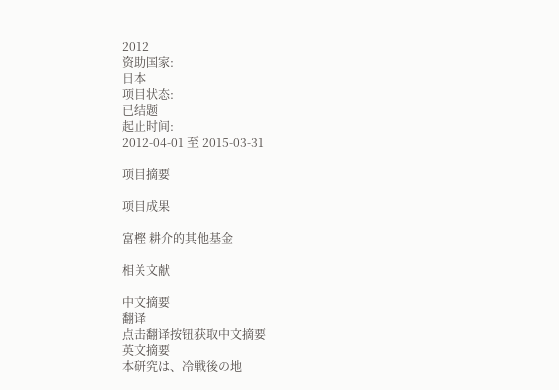2012
资助国家:
日本
项目状态:
已结题
起止时间:
2012-04-01 至 2015-03-31

项目摘要

项目成果

富樫 耕介的其他基金

相关文献

中文摘要
翻译
点击翻译按钮获取中文摘要
英文摘要
本研究は、冷戦後の地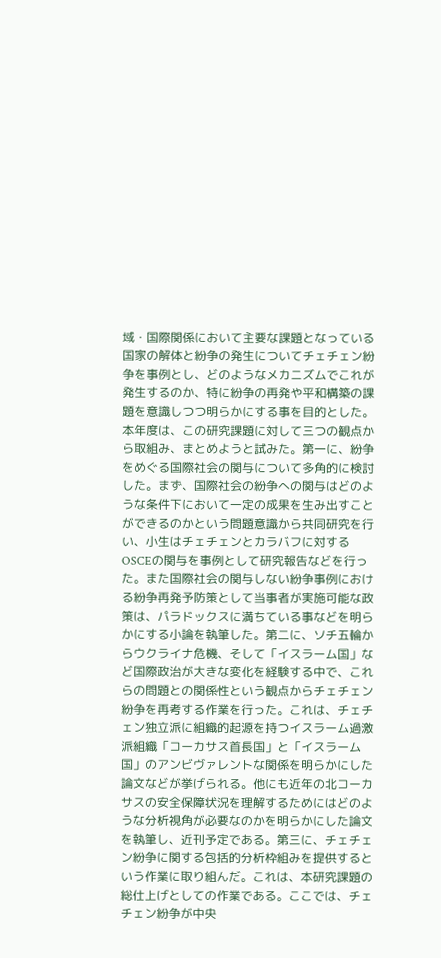域・国際関係において主要な課題となっている国家の解体と紛争の発生についてチェチェン紛争を事例とし、どのようなメカニズムでこれが発生するのか、特に紛争の再発や平和構築の課題を意識しつつ明らかにする事を目的とした。本年度は、この研究課題に対して三つの観点から取組み、まとめようと試みた。第一に、紛争をめぐる国際社会の関与について多角的に検討した。まず、国際社会の紛争への関与はどのような条件下において一定の成果を生み出すことができるのかという問題意識から共同研究を行い、小生はチェチェンとカラバフに対するOSCEの関与を事例として研究報告などを行った。また国際社会の関与しない紛争事例における紛争再発予防策として当事者が実施可能な政策は、パラドックスに満ちている事などを明らかにする小論を執筆した。第二に、ソチ五輪からウクライナ危機、そして「イスラーム国」など国際政治が大きな変化を経験する中で、これらの問題との関係性という観点からチェチェン紛争を再考する作業を行った。これは、チェチェン独立派に組織的起源を持つイスラーム過激派組織「コーカサス首長国」と「イスラーム国」のアンビヴァレントな関係を明らかにした論文などが挙げられる。他にも近年の北コーカサスの安全保障状況を理解するためにはどのような分析視角が必要なのかを明らかにした論文を執筆し、近刊予定である。第三に、チェチェン紛争に関する包括的分析枠組みを提供するという作業に取り組んだ。これは、本研究課題の総仕上げとしての作業である。ここでは、チェチェン紛争が中央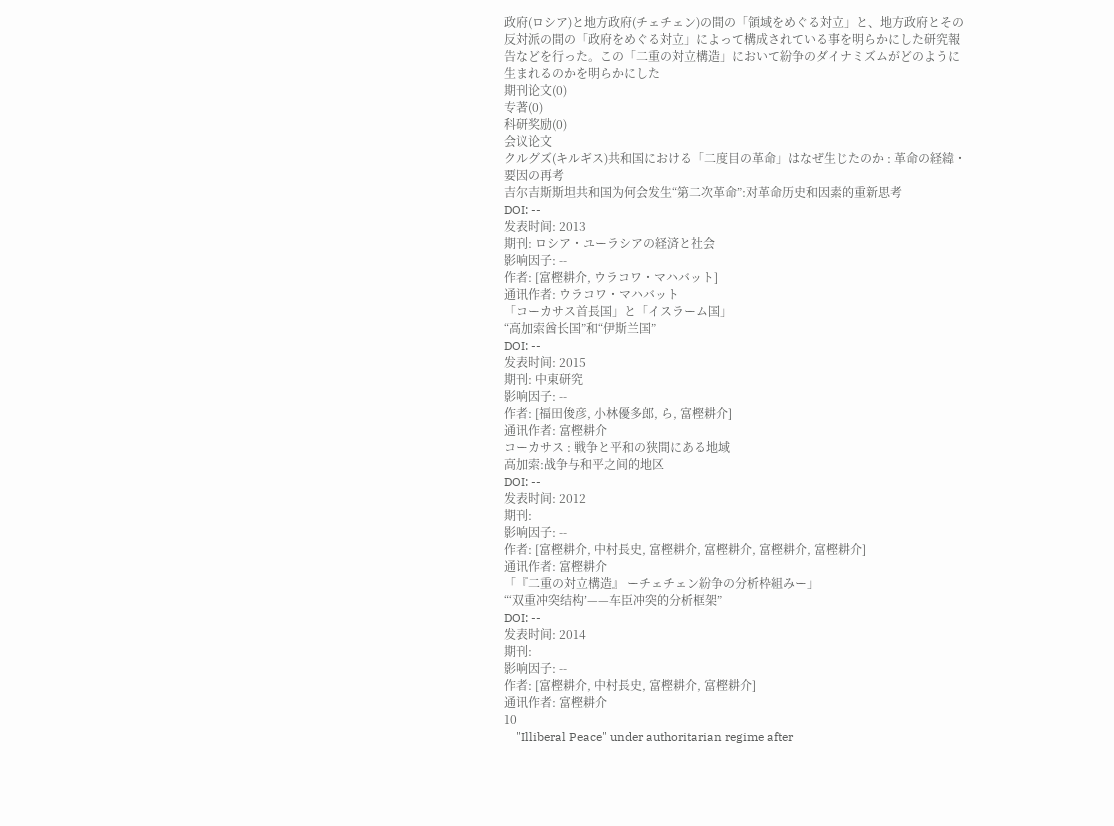政府(ロシア)と地方政府(チェチェン)の間の「領域をめぐる対立」と、地方政府とその反対派の間の「政府をめぐる対立」によって構成されている事を明らかにした研究報告などを行った。この「二重の対立構造」において紛争のダイナミズムがどのように生まれるのかを明らかにした
期刊论文(0)
专著(0)
科研奖励(0)
会议论文
クルグズ(キルギス)共和国における「二度目の革命」はなぜ生じたのか : 革命の経緯・要因の再考
吉尔吉斯斯坦共和国为何会发生“第二次革命”:对革命历史和因素的重新思考
DOI: --
发表时间: 2013
期刊: ロシア・ユーラシアの経済と社会
影响因子: --
作者: [富樫耕介, ウラコワ・マハバット]
通讯作者: ウラコワ・マハバット
「コーカサス首長国」と「イスラーム国」
“高加索酋长国”和“伊斯兰国”
DOI: --
发表时间: 2015
期刊: 中東研究
影响因子: --
作者: [福田俊彦, 小林優多郎, ら, 富樫耕介]
通讯作者: 富樫耕介
コーカサス : 戦争と平和の狭間にある地域
高加索:战争与和平之间的地区
DOI: --
发表时间: 2012
期刊:
影响因子: --
作者: [富樫耕介, 中村長史, 富樫耕介, 富樫耕介, 富樫耕介, 富樫耕介]
通讯作者: 富樫耕介
「『二重の対立構造』 ーチェチェン紛争の分析枠組みー」
“‘双重冲突结构’——车臣冲突的分析框架”
DOI: --
发表时间: 2014
期刊:
影响因子: --
作者: [富樫耕介, 中村長史, 富樫耕介, 富樫耕介]
通讯作者: 富樫耕介
10
    "Illiberal Peace" under authoritarian regime after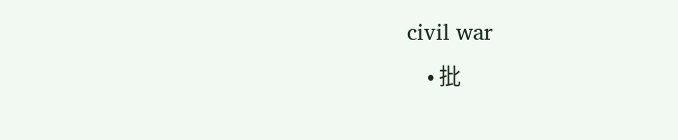civil war
    • 批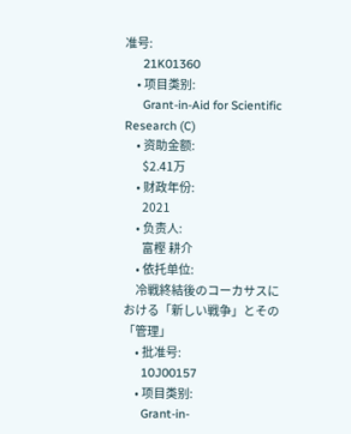准号:
      21K01360
    • 项目类别:
      Grant-in-Aid for Scientific Research (C)
    • 资助金额:
      $2.41万
    • 财政年份:
      2021
    • 负责人:
      富樫 耕介
    • 依托单位:
    冷戦終結後のコーカサスにおける「新しい戦争」とその「管理」
    • 批准号:
      10J00157
    • 项目类别:
      Grant-in-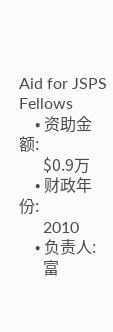Aid for JSPS Fellows
    • 资助金额:
      $0.9万
    • 财政年份:
      2010
    • 负责人:
      富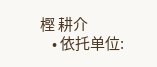樫 耕介
    • 依托单位: